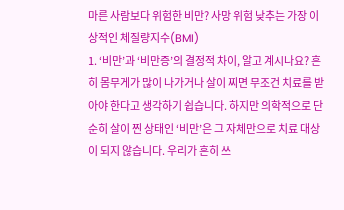마른 사람보다 위험한 비만? 사망 위험 낮추는 가장 이상적인 체질량지수(BMI)
1. ‘비만’과 ‘비만증’의 결정적 차이, 알고 계시나요? 흔히 몸무게가 많이 나가거나 살이 찌면 무조건 치료를 받아야 한다고 생각하기 쉽습니다. 하지만 의학적으로 단순히 살이 찐 상태인 ‘비만’은 그 자체만으로 치료 대상이 되지 않습니다. 우리가 흔히 쓰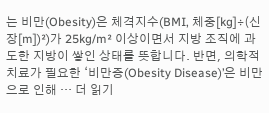는 비만(Obesity)은 체격지수(BMI, 체중[kg]÷(신장[m])²)가 25kg/m² 이상이면서 지방 조직에 과도한 지방이 쌓인 상태를 뜻합니다. 반면, 의학적 치료가 필요한 ‘비만증(Obesity Disease)’은 비만으로 인해 … 더 읽기